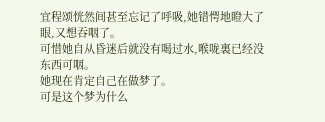宜程颂恍然间甚至忘记了呼吸,她错愕地瞪大了眼,又想吞咽了。
可惜她自从昏迷后就没有喝过水,喉咙裏已经没东西可咽。
她现在肯定自己在做梦了。
可是这个梦为什么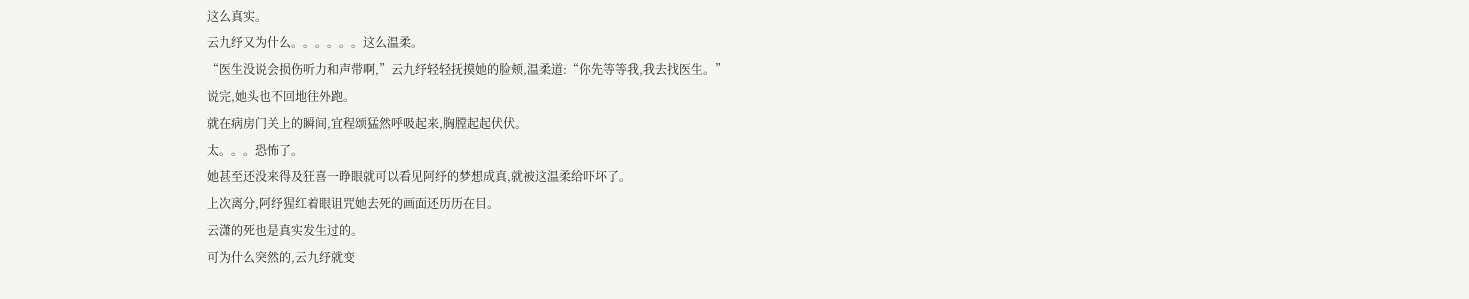这么真实。
云九纾又为什么。。。。。。这么温柔。
“医生没说会损伤听力和声带啊,”云九纾轻轻抚摸她的脸颊,温柔道:“你先等等我,我去找医生。”
说完,她头也不回地往外跑。
就在病房门关上的瞬间,宜程颂猛然呼吸起来,胸膛起起伏伏。
太。。。恐怖了。
她甚至还没来得及狂喜一睁眼就可以看见阿纾的梦想成真,就被这温柔给吓坏了。
上次离分,阿纾猩红着眼诅咒她去死的画面还历历在目。
云潇的死也是真实发生过的。
可为什么突然的,云九纾就变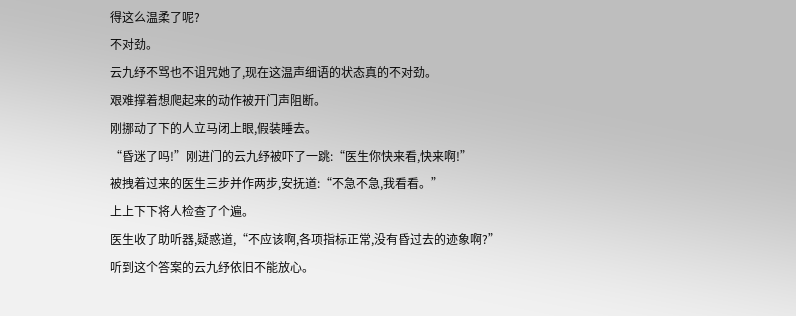得这么温柔了呢?
不对劲。
云九纾不骂也不诅咒她了,现在这温声细语的状态真的不对劲。
艰难撑着想爬起来的动作被开门声阻断。
刚挪动了下的人立马闭上眼,假装睡去。
“昏迷了吗!”刚进门的云九纾被吓了一跳:“医生你快来看,快来啊!”
被拽着过来的医生三步并作两步,安抚道:“不急不急,我看看。”
上上下下将人检查了个遍。
医生收了助听器,疑惑道,“不应该啊,各项指标正常,没有昏过去的迹象啊?”
听到这个答案的云九纾依旧不能放心。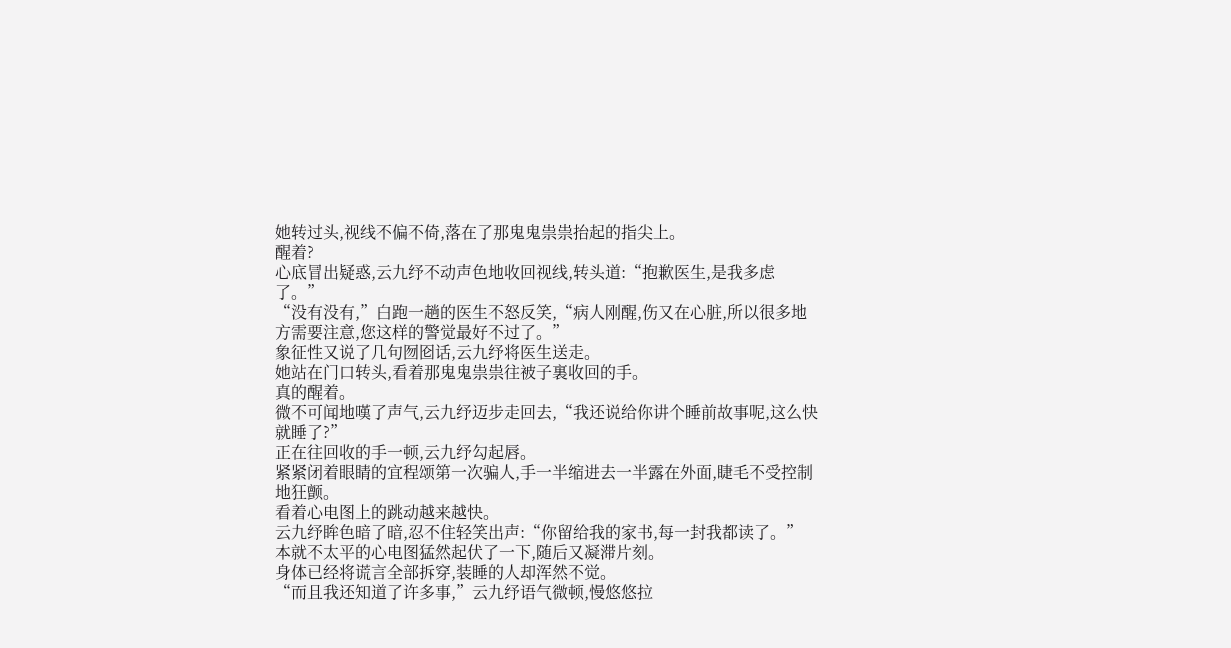她转过头,视线不偏不倚,落在了那鬼鬼祟祟抬起的指尖上。
醒着?
心底冒出疑惑,云九纾不动声色地收回视线,转头道:“抱歉医生,是我多虑了。”
“没有没有,”白跑一趟的医生不怒反笑,“病人刚醒,伤又在心脏,所以很多地方需要注意,您这样的警觉最好不过了。”
象征性又说了几句囫囵话,云九纾将医生送走。
她站在门口转头,看着那鬼鬼祟祟往被子裏收回的手。
真的醒着。
微不可闻地嘆了声气,云九纾迈步走回去,“我还说给你讲个睡前故事呢,这么快就睡了?”
正在往回收的手一顿,云九纾勾起唇。
紧紧闭着眼睛的宜程颂第一次骗人,手一半缩进去一半露在外面,睫毛不受控制地狂颤。
看着心电图上的跳动越来越快。
云九纾眸色暗了暗,忍不住轻笑出声:“你留给我的家书,每一封我都读了。”
本就不太平的心电图猛然起伏了一下,随后又凝滞片刻。
身体已经将谎言全部拆穿,装睡的人却浑然不觉。
“而且我还知道了许多事,”云九纾语气微顿,慢悠悠拉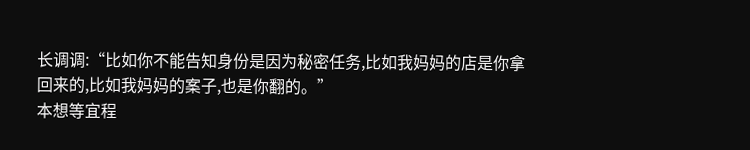长调调:“比如你不能告知身份是因为秘密任务,比如我妈妈的店是你拿回来的,比如我妈妈的案子,也是你翻的。”
本想等宜程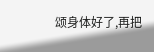颂身体好了,再把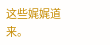这些娓娓道来。